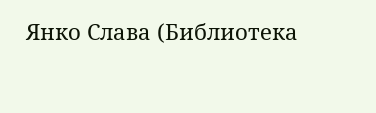Янко Слава (Библиотека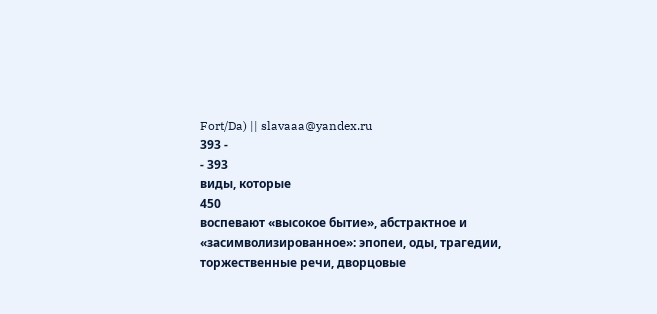Fort/Da) || slavaaa@yandex.ru
393 -
- 393
виды, которые
450
воспевают «высокое бытие», абстрактное и «засимволизированное»: эпопеи, оды, трагедии,
торжественные речи, дворцовые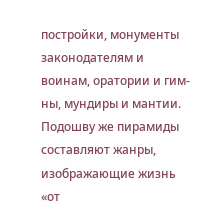постройки, монументы законодателям и воинам, оратории и гим-
ны, мундиры и мантии. Подошву же пирамиды составляют жанры, изображающие жизнь «от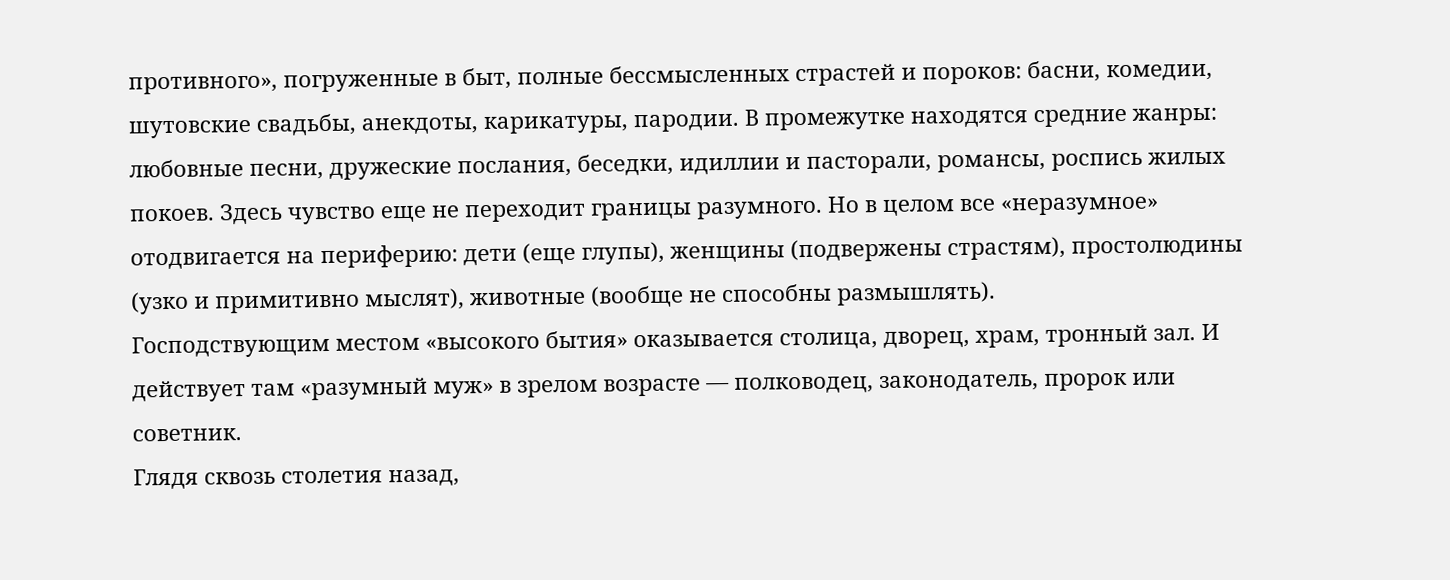противного», погруженные в быт, полные бессмысленных страстей и пороков: басни, комедии,
шутовские свадьбы, анекдоты, карикатуры, пародии. В промежутке находятся средние жанры:
любовные песни, дружеские послания, беседки, идиллии и пасторали, романсы, роспись жилых
покоев. Здесь чувство еще не переходит границы разумного. Но в целом все «неразумное»
отодвигается на периферию: дети (еще глупы), женщины (подвержены страстям), простолюдины
(узко и примитивно мыслят), животные (вообще не способны размышлять).
Господствующим местом «высокого бытия» оказывается столица, дворец, храм, тронный зал. И
действует там «разумный муж» в зрелом возрасте — полководец, законодатель, пророк или
советник.
Глядя сквозь столетия назад,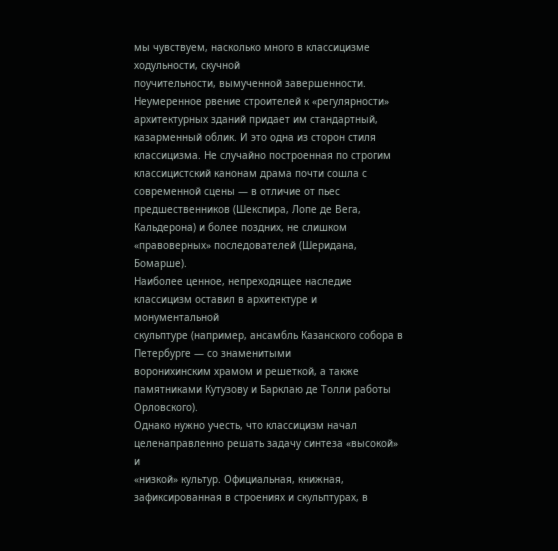мы чувствуем, насколько много в классицизме ходульности, скучной
поучительности, вымученной завершенности. Неумеренное рвение строителей к «регулярности»
архитектурных зданий придает им стандартный, казарменный облик. И это одна из сторон стиля
классицизма. Не случайно построенная по строгим классицистский канонам драма почти сошла с
современной сцены — в отличие от пьес предшественников (Шекспира, Лопе де Вега,
Кальдерона) и более поздних, не слишком «правоверных» последователей (Шеридана, Бомарше).
Наиболее ценное, непреходящее наследие классицизм оставил в архитектуре и монументальной
скульптуре (например, ансамбль Казанского собора в Петербурге — со знаменитыми
воронихинским храмом и решеткой, а также памятниками Кутузову и Барклаю де Толли работы
Орловского).
Однако нужно учесть, что классицизм начал целенаправленно решать задачу синтеза «высокой» и
«низкой» культур. Официальная, книжная, зафиксированная в строениях и скульптурах, в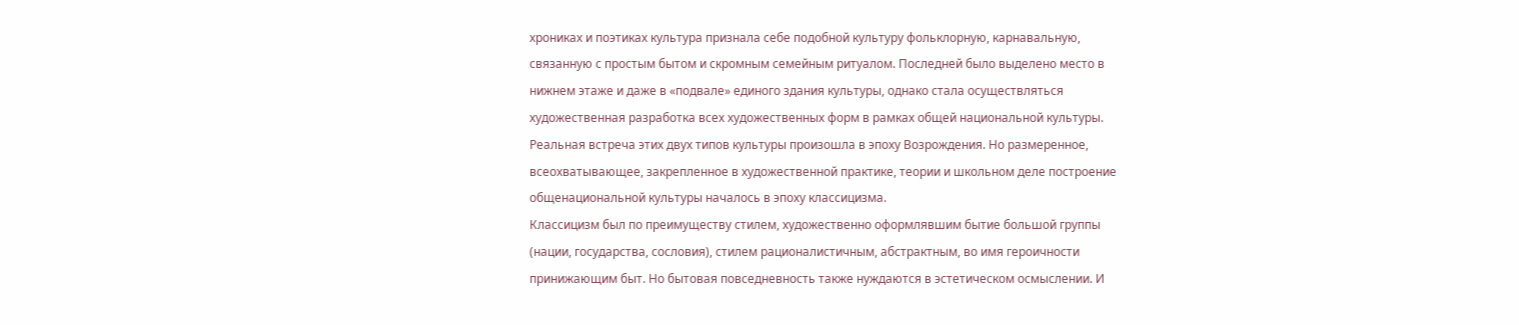хрониках и поэтиках культура признала себе подобной культуру фольклорную, карнавальную,
связанную с простым бытом и скромным семейным ритуалом. Последней было выделено место в
нижнем этаже и даже в «подвале» единого здания культуры, однако стала осуществляться
художественная разработка всех художественных форм в рамках общей национальной культуры.
Реальная встреча этих двух типов культуры произошла в эпоху Возрождения. Но размеренное,
всеохватывающее, закрепленное в художественной практике, теории и школьном деле построение
общенациональной культуры началось в эпоху классицизма.
Классицизм был по преимуществу стилем, художественно оформлявшим бытие большой группы
(нации, государства, сословия), стилем рационалистичным, абстрактным, во имя героичности
принижающим быт. Но бытовая повседневность также нуждаются в эстетическом осмыслении. И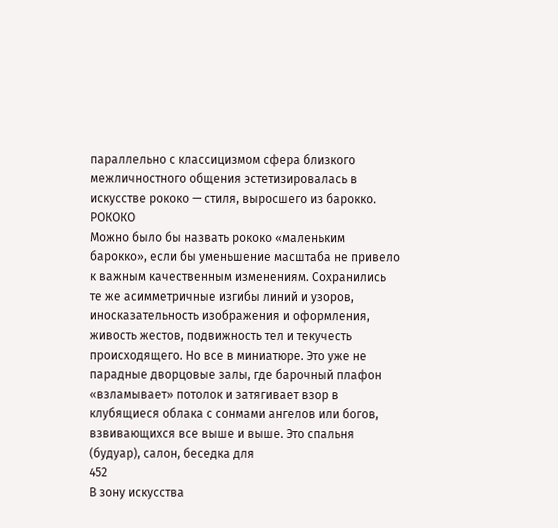параллельно с классицизмом сфера близкого межличностного общения эстетизировалась в
искусстве рококо — стиля, выросшего из барокко.
РОКОКО
Можно было бы назвать рококо «маленьким барокко», если бы уменьшение масштаба не привело
к важным качественным изменениям. Сохранились те же асимметричные изгибы линий и узоров,
иносказательность изображения и оформления, живость жестов, подвижность тел и текучесть
происходящего. Но все в миниатюре. Это уже не парадные дворцовые залы, где барочный плафон
«взламывает» потолок и затягивает взор в клубящиеся облака с сонмами ангелов или богов,
взвивающихся все выше и выше. Это спальня (будуар), салон, беседка для
452
В зону искусства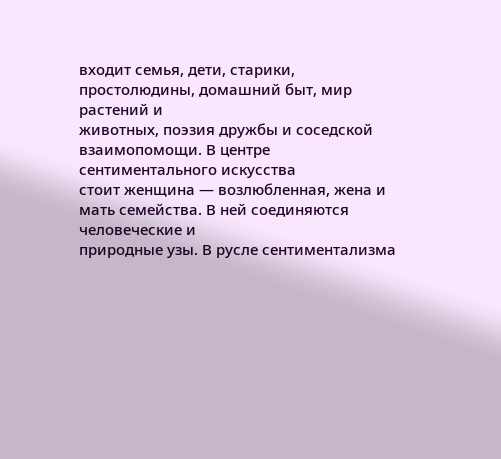входит семья, дети, старики, простолюдины, домашний быт, мир растений и
животных, поэзия дружбы и соседской взаимопомощи. В центре сентиментального искусства
стоит женщина — возлюбленная, жена и мать семейства. В ней соединяются человеческие и
природные узы. В русле сентиментализма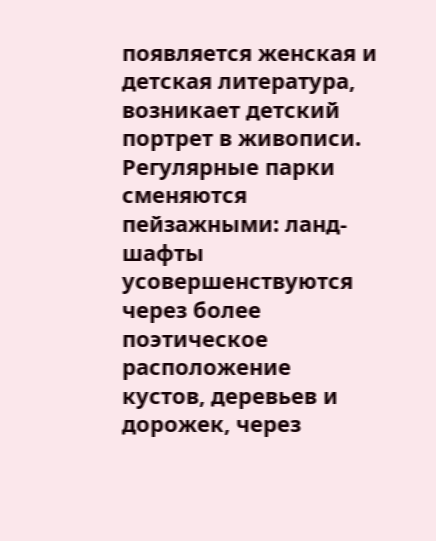появляется женская и детская литература,
возникает детский портрет в живописи. Регулярные парки сменяются пейзажными: ланд-
шафты усовершенствуются через более поэтическое расположение кустов, деревьев и
дорожек, через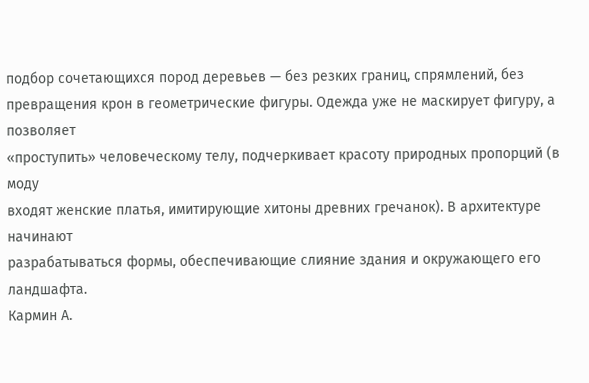подбор сочетающихся пород деревьев — без резких границ, спрямлений, без
превращения крон в геометрические фигуры. Одежда уже не маскирует фигуру, а позволяет
«проступить» человеческому телу, подчеркивает красоту природных пропорций (в моду
входят женские платья, имитирующие хитоны древних гречанок). В архитектуре начинают
разрабатываться формы, обеспечивающие слияние здания и окружающего его ландшафта.
Кармин А.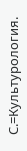С.=Культурология.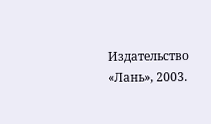Издательство «Лань», 2003.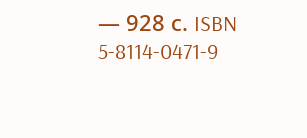— 928 с. ISBN 5-8114-0471-9